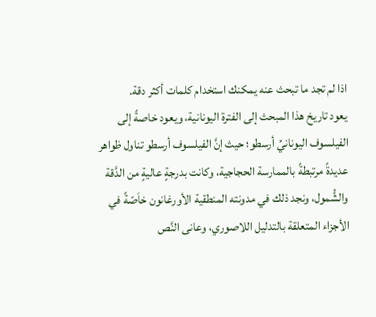اذا لم تجد ما تبحث عنه يمكنك استخدام كلمات أكثر دقة.
يعود تاريخ هذا المبحث إلى الفترة اليونانية، ويعود خاصةً إلى الفيلسوف اليونانيِّ أرسطو؛ حيث إنَّ الفيلسوف أرسطو تناول ظواهر عديدةً مرتبطةً بالممارسة الحجاجية، وكانت بدرجةٍ عاليةٍ من الدَّقة والشُّمول، ونجد ذلك في مدونته المنطقية الأورغانون خاَصّةً في الأجزاء المتعلقة بالتدليل اللاصوري، وعانى النَّص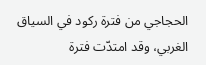الحجاجي من فترة ركود في السياق الغربي، وقد امتدّت فترة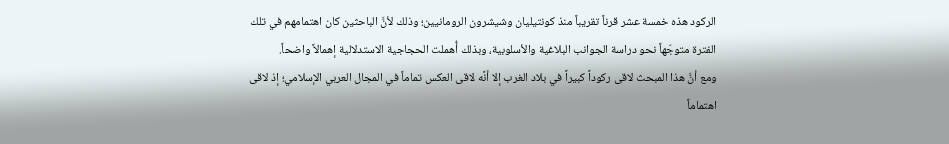الركود هذه خمسة عشر قرناً تقريباً منذ كونتيليان وشيشرون الرومانيين؛ وذلك لأنَّ الباحثين كان اهتمامهم في تلك الفترة متوجّهاً نحو دراسة الجوانب البلاغية والأسلوبية، وبذلك أُهملت الحجاجية الاستدلالية إهمالاً واضحاً.
ومع أنَّ هذا المبحث لاقى ركوداً كبيراً في بلاد الغرب إلا أنَّه لاقى العكس تماماً في المجال العربي الإسلامي؛ إذ لاقى اهتماماً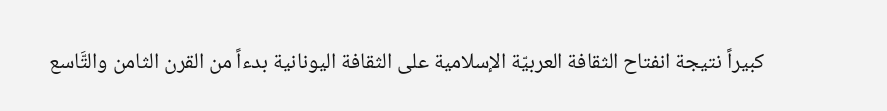كبيراً نتيجة انفتاح الثقافة العربيّة الإسلامية على الثقافة اليونانية بدءاً من القرن الثامن والتَّاسع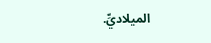الميلاديِّ.